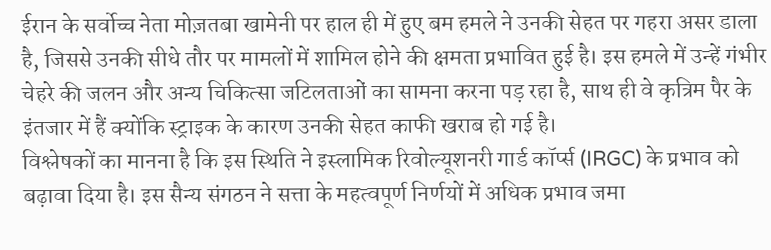ईरान के सर्वोच्च नेता मोज़तबा खामेनी पर हाल ही में हुए बम हमले ने उनकी सेहत पर गहरा असर डाला है, जिससे उनकी सीधे तौर पर मामलों में शामिल होने की क्षमता प्रभावित हुई है। इस हमले में उन्हें गंभीर चेहरे की जलन और अन्य चिकित्सा जटिलताओं का सामना करना पड़ रहा है, साथ ही वे कृत्रिम पैर के इंतजार में हैं क्योंकि स्ट्राइक के कारण उनकी सेहत काफी खराब हो गई है।
विश्लेषकों का मानना है कि इस स्थिति ने इस्लामिक रिवोल्यूशनरी गार्ड कॉर्प्स (IRGC) के प्रभाव को बढ़ावा दिया है। इस सैन्य संगठन ने सत्ता के महत्वपूर्ण निर्णयों में अधिक प्रभाव जमा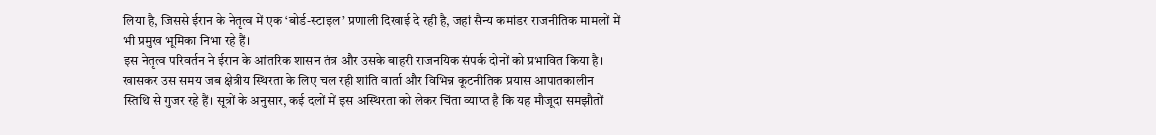लिया है, जिससे ईरान के नेतृत्व में एक ‘बोर्ड-स्टाइल’ प्रणाली दिखाई दे रही है, जहां सैन्य कमांडर राजनीतिक मामलों में भी प्रमुख भूमिका निभा रहे हैं।
इस नेतृत्व परिवर्तन ने ईरान के आंतरिक शासन तंत्र और उसके बाहरी राजनयिक संपर्क दोनों को प्रभावित किया है। खासकर उस समय जब क्षेत्रीय स्थिरता के लिए चल रही शांति वार्ता और विभिन्न कूटनीतिक प्रयास आपातकालीन स्तिथि से गुजर रहे हैं। सूत्रों के अनुसार, कई दलों में इस अस्थिरता को लेकर चिंता व्याप्त है कि यह मौजूदा समझौतों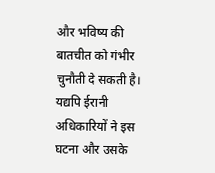और भविष्य की बातचीत को गंभीर चुनौती दे सकती है।
यद्यपि ईरानी अधिकारियों ने इस घटना और उसके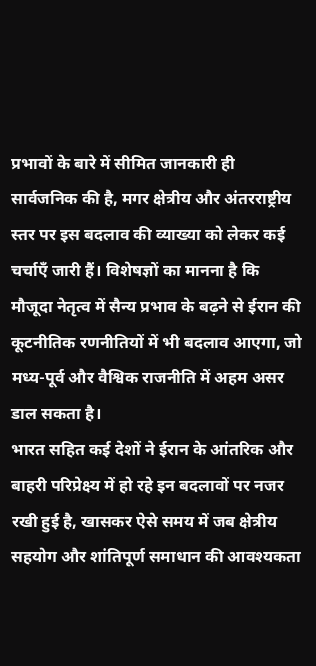प्रभावों के बारे में सीमित जानकारी ही सार्वजनिक की है, मगर क्षेत्रीय और अंतरराष्ट्रीय स्तर पर इस बदलाव की व्याख्या को लेकर कई चर्चाएँ जारी हैं। विशेषज्ञों का मानना है कि मौजूदा नेतृत्व में सैन्य प्रभाव के बढ़ने से ईरान की कूटनीतिक रणनीतियों में भी बदलाव आएगा, जो मध्य-पूर्व और वैश्विक राजनीति में अहम असर डाल सकता है।
भारत सहित कई देशों ने ईरान के आंतरिक और बाहरी परिप्रेक्ष्य में हो रहे इन बदलावों पर नजर रखी हुई है, खासकर ऐसे समय में जब क्षेत्रीय सहयोग और शांतिपूर्ण समाधान की आवश्यकता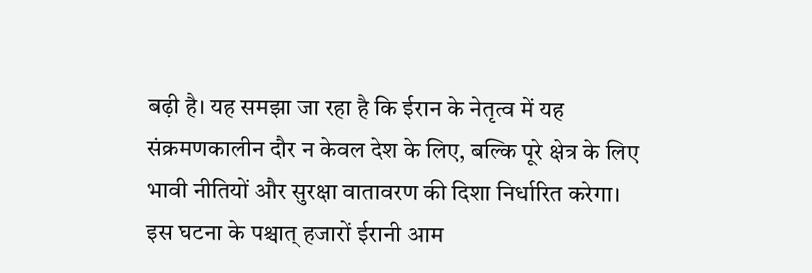बढ़ी है। यह समझा जा रहा है कि ईरान के नेतृत्व में यह संक्रमणकालीन दौर न केवल देश के लिए, बल्कि पूरे क्षेत्र के लिए भावी नीतियों और सुरक्षा वातावरण की दिशा निर्धारित करेगा।
इस घटना के पश्चात् हजारों ईरानी आम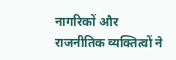नागरिकों और राजनीतिक व्यक्तित्वों ने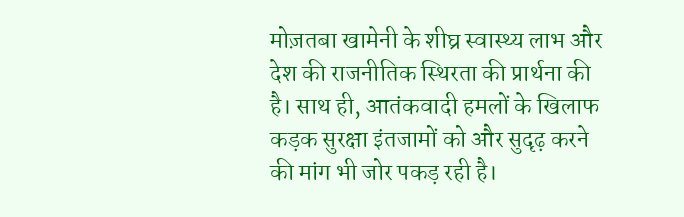मोज़तबा खामेनी के शीघ्र स्वास्थ्य लाभ और देश की राजनीतिक स्थिरता की प्रार्थना की है। साथ ही, आतंकवादी हमलों के खिलाफ कड़क सुरक्षा इंतजामों को और सुदृढ़ करने की मांग भी जोर पकड़ रही है।